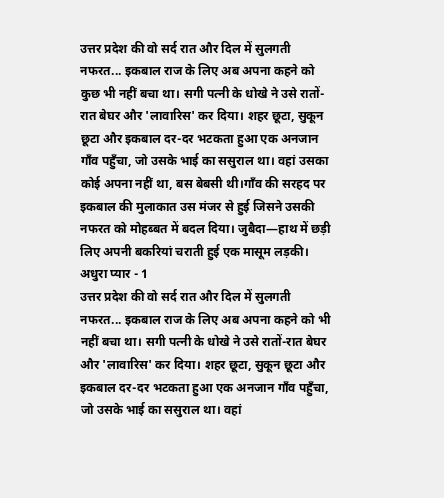उत्तर प्रदेश की वो सर्द रात और दिल में सुलगती नफरत... इकबाल राज के लिए अब अपना कहने को कुछ भी नहीं बचा था। सगी पत्नी के धोखे ने उसे रातों-रात बेघर और 'लावारिस' कर दिया। शहर छूटा, सुकून छूटा और इकबाल दर-दर भटकता हुआ एक अनजान गाँव पहुँचा, जो उसके भाई का ससुराल था। वहां उसका कोई अपना नहीं था, बस बेबसी थी।गाँव की सरहद पर इकबाल की मुलाकात उस मंजर से हुई जिसने उसकी नफरत को मोहब्बत में बदल दिया। जुबैदा—हाथ में छड़ी लिए अपनी बकरियां चराती हुई एक मासूम लड़की।
अधुरा प्यार - 1
उत्तर प्रदेश की वो सर्द रात और दिल में सुलगती नफरत... इकबाल राज के लिए अब अपना कहने को भी नहीं बचा था। सगी पत्नी के धोखे ने उसे रातों-रात बेघर और 'लावारिस' कर दिया। शहर छूटा, सुकून छूटा और इकबाल दर-दर भटकता हुआ एक अनजान गाँव पहुँचा, जो उसके भाई का ससुराल था। वहां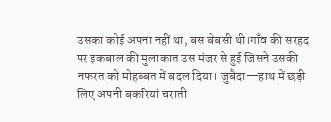उसका कोई अपना नहीं था, बस बेबसी थी।गाँव की सरहद पर इकबाल की मुलाकात उस मंजर से हुई जिसने उसकी नफरत को मोहब्बत में बदल दिया। जुबैदा—हाथ में छड़ी लिए अपनी बकरियां चराती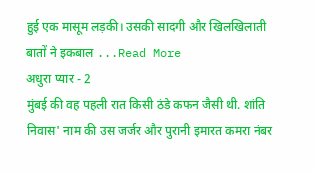हुई एक मासूम लड़की। उसकी सादगी और खिलखिलाती बातों ने इकबाल ...Read More
अधुरा प्यार - 2
मुंबई की वह पहली रात किसी ठंडे कफन जैसी थी. शांति निवास' नाम की उस जर्जर और पुरानी इमारत कमरा नंबर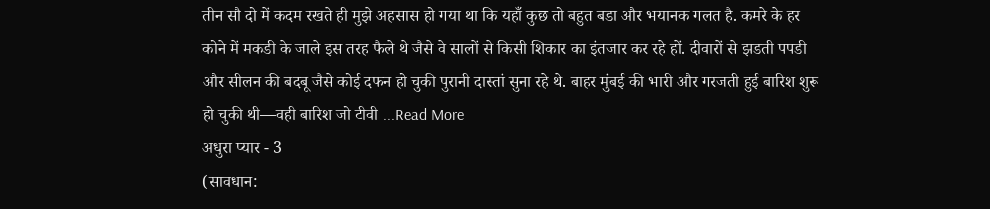तीन सौ दो में कदम रखते ही मुझे अहसास हो गया था कि यहाँ कुछ तो बहुत बडा और भयानक गलत है. कमरे के हर कोने में मकडी के जाले इस तरह फैले थे जैसे वे सालों से किसी शिकार का इंतजार कर रहे हों. दीवारों से झडती पपडी और सीलन की बदबू जैसे कोई दफन हो चुकी पुरानी दास्तां सुना रहे थे. बाहर मुंबई की भारी और गरजती हुई बारिश शुरू हो चुकी थी—वही बारिश जो टीवी ...Read More
अधुरा प्यार - 3
(सावधान: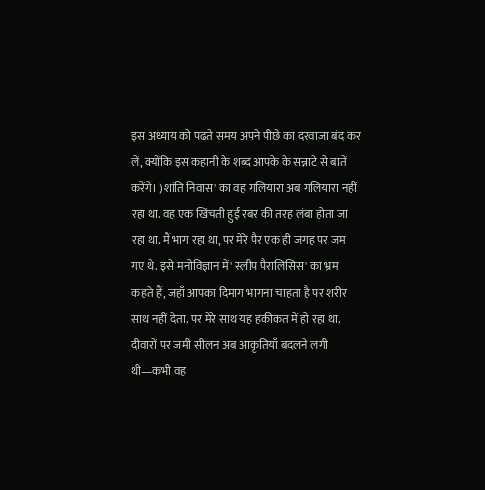इस अध्याय को पढते समय अपने पीछे का दरवाजा बंद कर लें, क्योंकि इस कहानी के शब्द आपके के सन्नाटे से बातें करेंगे। )शांति निवास' का वह गलियारा अब गलियारा नहीं रहा था. वह एक खिंचती हुई रबर की तरह लंबा होता जा रहा था. मैं भाग रहा था, पर मेरे पैर एक ही जगह पर जम गए थे. इसे मनोविज्ञान में' स्लीप पैरालिसिस' का भ्रम कहते हैं, जहाँ आपका दिमाग भागना चाहता है पर शरीर साथ नहीं देता. पर मेरे साथ यह हकीकत में हो रहा था. दीवारों पर जमी सीलन अब आकृतियाँ बदलने लगी थी—कभी वह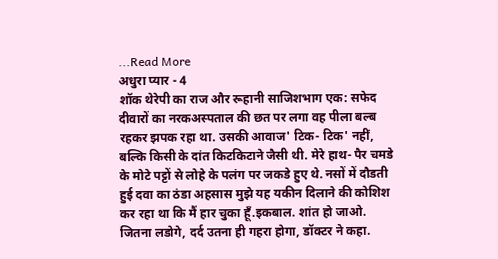...Read More
अधुरा प्यार - 4
शॉक थेरेपी का राज और रूहानी साजिशभाग एक: सफेद दीवारों का नरकअस्पताल की छत पर लगा वह पीला बल्ब रहकर झपक रहा था. उसकी आवाज' टिक- टिक' नहीं, बल्कि किसी के दांत किटकिटाने जैसी थी. मेरे हाथ- पैर चमडे के मोटे पट्टों से लोहे के पलंग पर जकडे हुए थे. नसों में दौडती हुई दवा का ठंडा अहसास मुझे यह यकीन दिलाने की कोशिश कर रहा था कि मैं हार चुका हूँ.इकबाल. शांत हो जाओ. जितना लडोगे, दर्द उतना ही गहरा होगा, डॉक्टर ने कहा.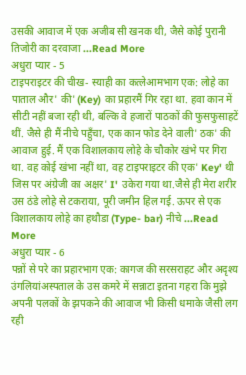उसकी आवाज में एक अजीब सी खनक थी, जैसे कोई पुरानी तिजोरी का दरवाजा ...Read More
अधुरा प्यार - 5
टाइपराइटर की चीख- स्याही का कत्लेआमभाग एक: लोहे का पाताल और' की' (Key) का प्रहारमैं गिर रहा था. हवा कान में सीटी नहीं बजा रही थी, बल्कि वे हजारों पाठकों की फुसफुसाहटें थीं. जैसे ही मैं नीचे पहुँचा, एक कान फोड देने वाली' ठक' की आवाज हुई. मैं एक विशालकाय लोहे के चौकोर खंभे पर गिरा था. वह कोई खंभा नहीं था, वह टाइपराइटर की एक' Key' थी जिस पर अंग्रेजी का अक्षर' I' उकेरा गया था.जैसे ही मेरा शरीर उस ठंडे लोहे से टकराया, पूरी जमीन हिल गई. ऊपर से एक विशालकाय लोहे का हथौडा (Type- bar) नीचे ...Read More
अधुरा प्यार - 6
पन्नों से परे का प्रहारभाग एक: कागज की सरसराहट और अदृश्य उंगलियांअस्पताल के उस कमरे में सन्नाटा इतना गहरा कि मुझे अपनी पलकों के झपकने की आवाज भी किसी धमाके जैसी लग रही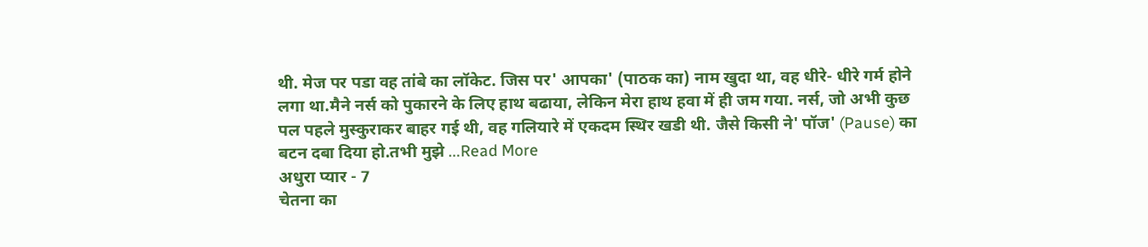थी. मेज पर पडा वह तांबे का लॉकेट. जिस पर' आपका' (पाठक का) नाम खुदा था, वह धीरे- धीरे गर्म होने लगा था.मैने नर्स को पुकारने के लिए हाथ बढाया, लेकिन मेरा हाथ हवा में ही जम गया. नर्स, जो अभी कुछ पल पहले मुस्कुराकर बाहर गई थी, वह गलियारे में एकदम स्थिर खडी थी. जैसे किसी ने' पॉज' (Pause) का बटन दबा दिया हो.तभी मुझे ...Read More
अधुरा प्यार - 7
चेतना का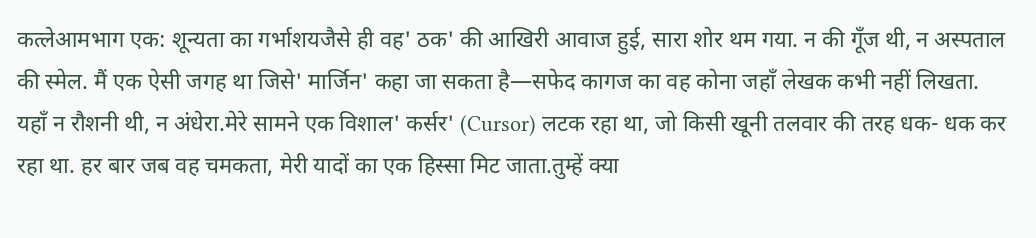कत्लेआमभाग एक: शून्यता का गर्भाशयजैसे ही वह' ठक' की आखिरी आवाज हुई, सारा शोर थम गया. न की गूँज थी, न अस्पताल की स्मेल. मैं एक ऐसी जगह था जिसे' मार्जिन' कहा जा सकता है—सफेद कागज का वह कोना जहाँ लेखक कभी नहीं लिखता. यहाँ न रौशनी थी, न अंधेरा.मेरे सामने एक विशाल' कर्सर' (Cursor) लटक रहा था, जो किसी खूनी तलवार की तरह धक- धक कर रहा था. हर बार जब वह चमकता, मेरी यादों का एक हिस्सा मिट जाता.तुम्हें क्या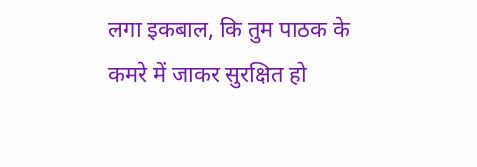लगा इकबाल, कि तुम पाठक के कमरे में जाकर सुरक्षित हो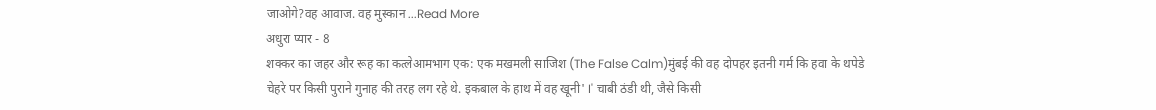जाओगे?वह आवाज. वह मुस्कान ...Read More
अधुरा प्यार - 8
शक्कर का जहर और रूह का कत्लेआमभाग एक: एक मखमली साजिश (The False Calm)मुंबई की वह दोपहर इतनी गर्म कि हवा के थपेडे चेहरे पर किसी पुराने गुनाह की तरह लग रहे थे. इकबाल के हाथ में वह खूनी' I' चाबी ठंडी थी, जैसे किसी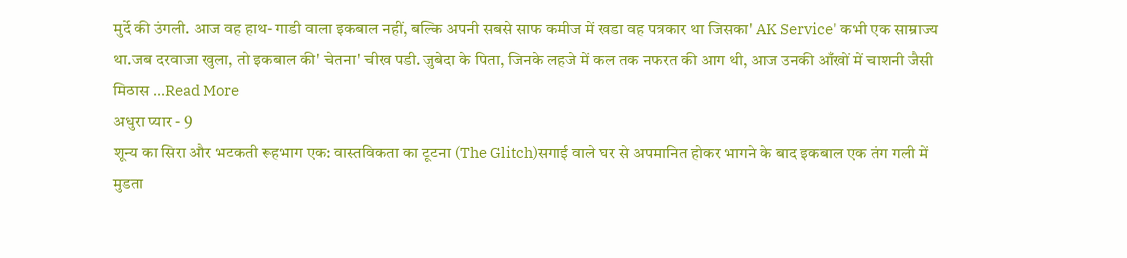मुर्दे की उंगली. आज वह हाथ- गाडी वाला इकबाल नहीं, बल्कि अपनी सबसे साफ कमीज में खडा वह पत्रकार था जिसका' AK Service' कभी एक साम्राज्य था.जब दरवाजा खुला, तो इकबाल की' चेतना' चीख पडी. जुबेदा के पिता, जिनके लहजे में कल तक नफरत की आग थी, आज उनकी आँखों में चाशनी जैसी मिठास ...Read More
अधुरा प्यार - 9
शून्य का सिरा और भटकती रूहभाग एक: वास्तविकता का टूटना (The Glitch)सगाई वाले घर से अपमानित होकर भागने के बाद इकबाल एक तंग गली में मुडता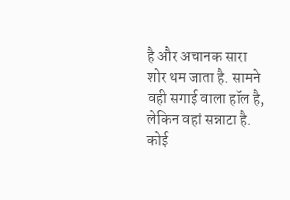है और अचानक सारा शोर थम जाता है. सामने वही सगाई वाला हॉल है, लेकिन वहां सन्नाटा है. कोई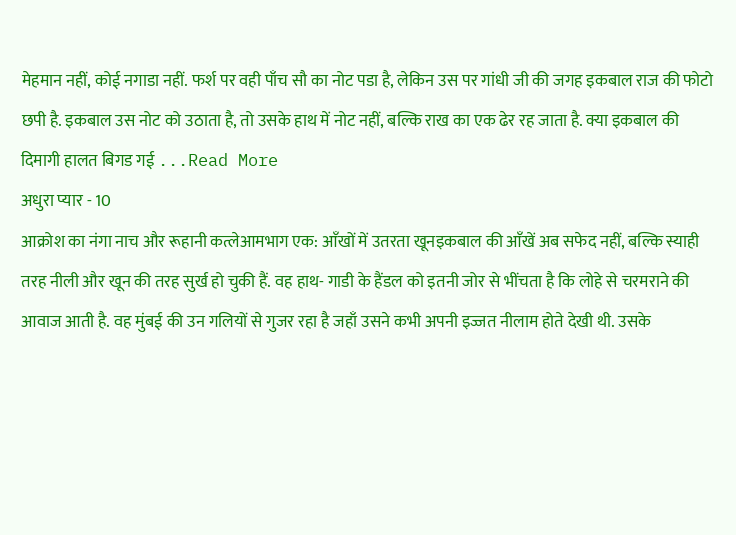मेहमान नहीं, कोई नगाडा नहीं. फर्श पर वही पाँच सौ का नोट पडा है, लेकिन उस पर गांधी जी की जगह इकबाल राज की फोटो छपी है. इकबाल उस नोट को उठाता है, तो उसके हाथ में नोट नहीं, बल्कि राख का एक ढेर रह जाता है. क्या इकबाल की दिमागी हालत बिगड गई ...Read More
अधुरा प्यार - 10
आक्रोश का नंगा नाच और रूहानी कत्लेआमभाग एक: आँखों में उतरता खूनइकबाल की आँखें अब सफेद नहीं, बल्कि स्याही तरह नीली और खून की तरह सुर्ख हो चुकी हैं. वह हाथ- गाडी के हैंडल को इतनी जोर से भींचता है कि लोहे से चरमराने की आवाज आती है. वह मुंबई की उन गलियों से गुजर रहा है जहाँ उसने कभी अपनी इज्जत नीलाम होते देखी थी. उसके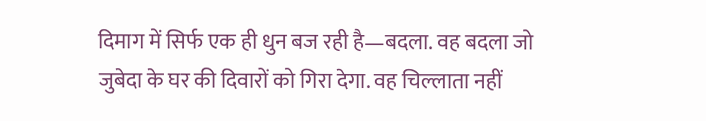दिमाग में सिर्फ एक ही धुन बज रही है—बदला. वह बदला जो जुबेदा के घर की दिवारों को गिरा देगा. वह चिल्लाता नहीं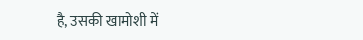है, उसकी खामोशी में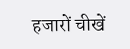हजारों चीखें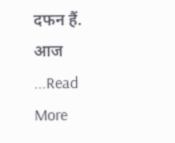दफन हैं. आज ...Read More